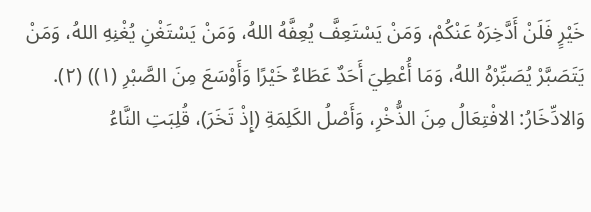خَيْرٍ فَلَنْ أَدَّخِرَهُ عَنْكُمْ، وَمَنْ يَسْتَعِفَّ يُعِفَّهُ اللهُ، وَمَنْ يَسْتَغْنِ يُغْنِهِ اللهُ، وَمَنْ يَتَصَبَّرْ يُصَبِّرْهُ اللهُ، وَمَا أُعْطِيَ أَحَدٌ عَطَاءٌ خَيْرًا وَأَوْسَعَ مِنَ الصَّبْرِ (١)) (٢).
وَالادِّخَارُ: الافْتِعَالُ مِنَ الذُّخْرِ، وَأَصْلُ الكَلِمَةِ (إِذْ تَخَرَ)، قُلِبَتِ النَّاءُ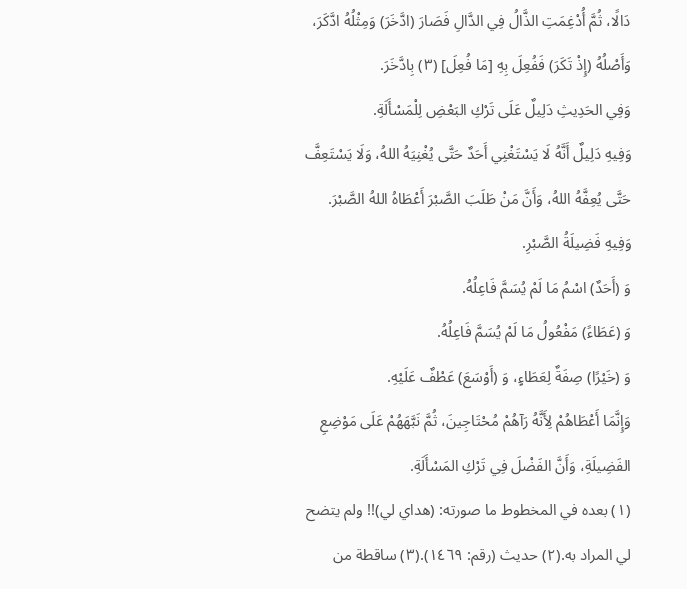دَالًا، ثُمَّ أُدْغِمَتِ الذَّالُ فِي الدَّالِ فَصَارَ (ادَّخَرَ) وَمِثْلُهُ ادَّكَرَ، وَأَصْلُهُ (إِذْ تَكَرَ) فَفُعِلَ بِهِ [مَا فُعِلَ] (٣) بِادَّخَرَ.
وَفِي الحَدِيثِ دَلِيلٌ عَلَى تَرْكِ البَعْضِ لِلْمَسْأَلَةِ.
وَفِيهِ دَلِيلٌ أَنَّهُ لَا يَسْتَغْنِي أَحَدٌ حَتَّى يُغْنِيَهُ اللهُ، وَلَا يَسْتَعِفَّ حَتَّى يُعِفَّهُ اللهُ، وَأَنَّ مَنْ طَلَبَ الصَّبْرَ أَعْطَاهُ اللهُ الصَّبْرَ.
وَفِيهِ فَضِيلَةُ الصَّبْرِ.
وَ (أَحَدٌ) اسْمُ مَا لَمْ يُسَمَّ فَاعِلُهُ.
وَ (عَطَاءً) مَفْعُولُ مَا لَمْ يُسَمَّ فَاعِلُهُ.
وَ (خَيْرًا) صِفَةٌ لِعَطَاءٍ، وَ (أَوْسَعَ) عَطْفٌ عَلَيْهِ.
وَإِنَّمَا أَعْطَاهُمْ لِأَنَّهُ رَآهُمْ مُحْتَاجِينَ، ثُمَّ نَبَّهَهُمْ عَلَى مَوْضِعِ الفَضِيلَةِ، وَأَنَّ الفَضْلَ فِي تَرْكِ المَسْأَلَةِ.
(١) بعده في المخطوط ما صورته: (هداي لي)!! ولم يتضح لي المراد به.(٢) حديث (رقم: ١٤٦٩).(٣) ساقطة من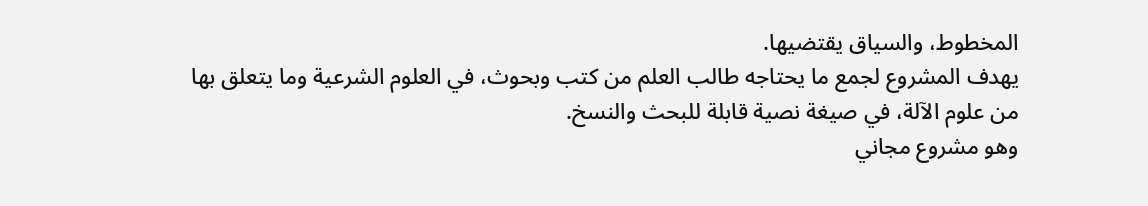المخطوط، والسياق يقتضيها.
يهدف المشروع لجمع ما يحتاجه طالب العلم من كتب وبحوث، في العلوم الشرعية وما يتعلق بها من علوم الآلة، في صيغة نصية قابلة للبحث والنسخ.
وهو مشروع مجاني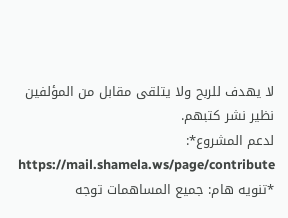لا يهدف للربح ولا يتلقى مقابل من المؤلفين نظير نشر كتبهم.
لدعم المشروع*: https://mail.shamela.ws/page/contribute
*تنويه هام: جميع المساهمات توجه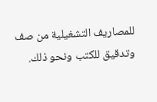للمصاريف التشغيلية من صف وتدقيق للكتب ونحو ذلك.